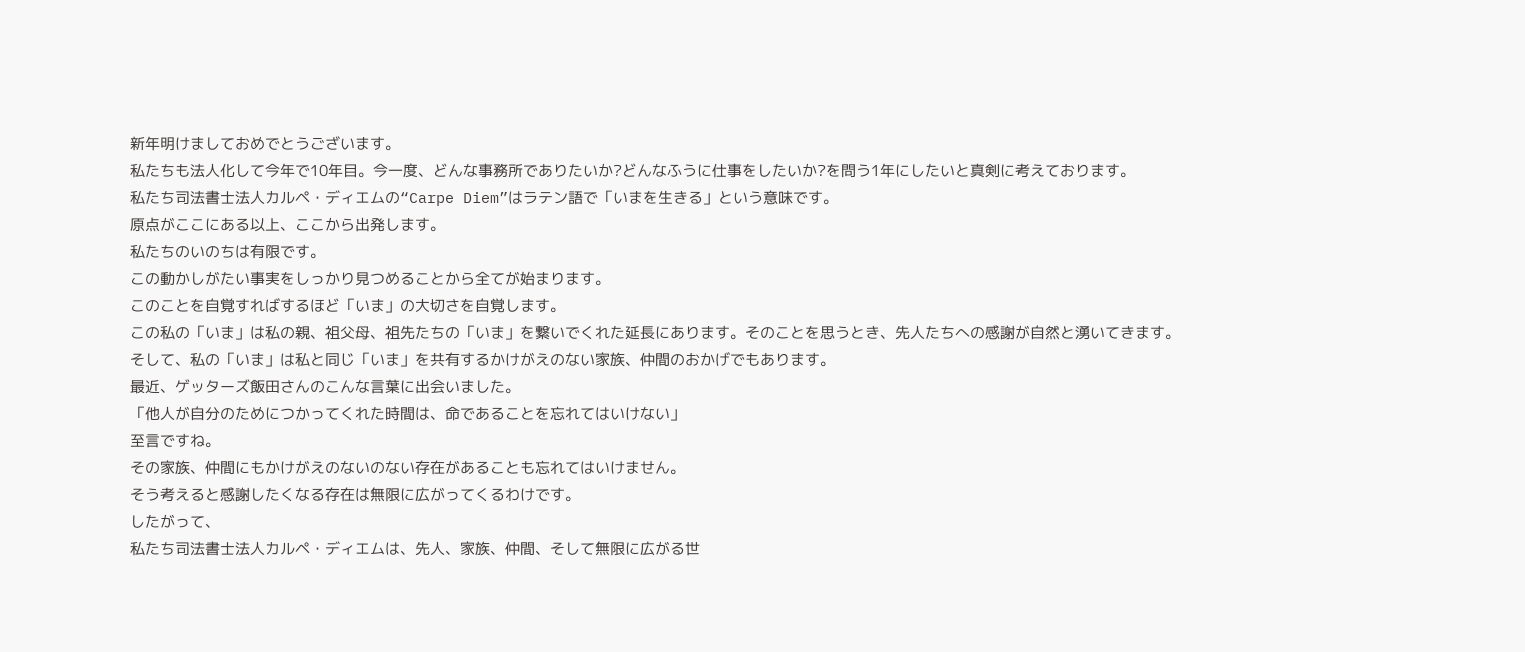新年明けましておめでとうございます。
私たちも法人化して今年で10年目。今一度、どんな事務所でありたいか?どんなふうに仕事をしたいか?を問う1年にしたいと真剣に考えております。
私たち司法書士法人カルペ・ディエムの“Carpe Diem”はラテン語で「いまを生きる」という意味です。
原点がここにある以上、ここから出発します。
私たちのいのちは有限です。
この動かしがたい事実をしっかり見つめることから全てが始まります。
このことを自覚すればするほど「いま」の大切さを自覚します。
この私の「いま」は私の親、祖父母、祖先たちの「いま」を繋いでくれた延長にあります。そのことを思うとき、先人たちへの感謝が自然と湧いてきます。
そして、私の「いま」は私と同じ「いま」を共有するかけがえのない家族、仲間のおかげでもあります。
最近、ゲッターズ飯田さんのこんな言葉に出会いました。
「他人が自分のためにつかってくれた時間は、命であることを忘れてはいけない」
至言ですね。
その家族、仲間にもかけがえのないのない存在があることも忘れてはいけません。
そう考えると感謝したくなる存在は無限に広がってくるわけです。
したがって、
私たち司法書士法人カルペ・ディエムは、先人、家族、仲間、そして無限に広がる世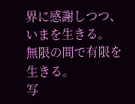界に感謝しつつ、いまを生きる。
無限の間で有限を生きる。
写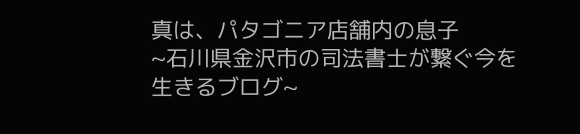真は、パタゴニア店舗内の息子
~石川県金沢市の司法書士が繋ぐ今を生きるブログ~